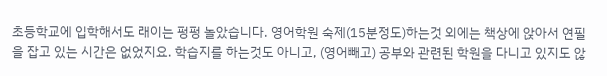초등학교에 입학해서도 래이는 펑펑 놀았습니다. 영어학원 숙제(15분정도)하는것 외에는 책상에 앉아서 연필을 잡고 있는 시간은 없었지요. 학습지를 하는것도 아니고, (영어빼고) 공부와 관련된 학원을 다니고 있지도 않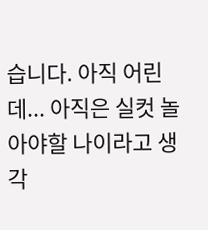습니다. 아직 어린데... 아직은 실컷 놀아야할 나이라고 생각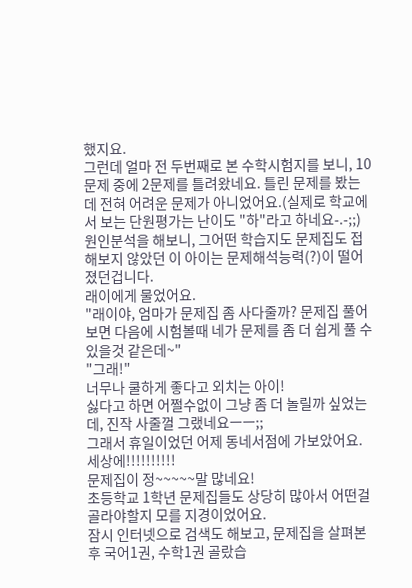했지요.
그런데 얼마 전 두번째로 본 수학시험지를 보니, 10문제 중에 2문제를 틀려왔네요. 틀린 문제를 봤는데 전혀 어려운 문제가 아니었어요.(실제로 학교에서 보는 단원평가는 난이도 "하"라고 하네요-.-;;)
원인분석을 해보니, 그어떤 학습지도 문제집도 접해보지 않았던 이 아이는 문제해석능력(?)이 떨어졌던겁니다.
래이에게 물었어요.
"래이야, 엄마가 문제집 좀 사다줄까? 문제집 풀어보면 다음에 시험볼때 네가 문제를 좀 더 쉽게 풀 수 있을것 같은데~"
"그래!"
너무나 쿨하게 좋다고 외치는 아이!
싫다고 하면 어쩔수없이 그냥 좀 더 놀릴까 싶었는데, 진작 사줄껄 그랬네요ㅡㅡ;;
그래서 휴일이었던 어제 동네서점에 가보았어요.
세상에!!!!!!!!!!
문제집이 정~~~~~말 많네요!
초등학교 1학년 문제집들도 상당히 많아서 어떤걸 골라야할지 모를 지경이었어요.
잠시 인터넷으로 검색도 해보고, 문제집을 살펴본 후 국어1권, 수학1권 골랐습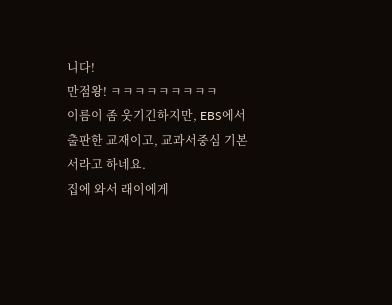니다!
만점왕! ㅋㅋㅋㅋㅋㅋㅋㅋㅋ
이름이 좀 웃기긴하지만, EBS에서 출판한 교재이고, 교과서중심 기본서라고 하네요.
집에 와서 래이에게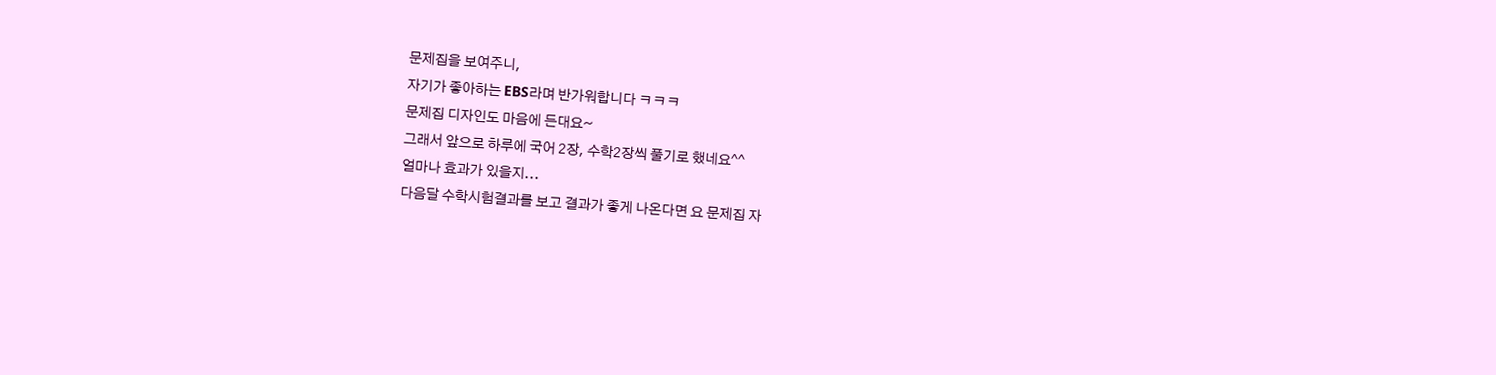문제집을 보여주니,
자기가 좋아하는 EBS라며 반가워합니다 ㅋㅋㅋ
문제집 디자인도 마음에 든대요~
그래서 앞으로 하루에 국어 2장, 수학2장씩 풀기로 했네요^^
얼마나 효과가 있을지...
다음달 수학시험결과를 보고 결과가 좋게 나온다면 요 문제집 자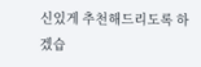신있게 추천해드리도록 하겠습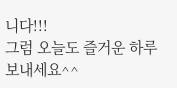니다!!!
그럼 오늘도 즐거운 하루 보내세요^^